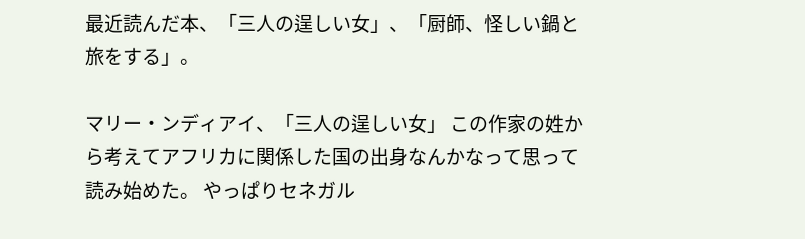最近読んだ本、「三人の逞しい女」、「厨師、怪しい鍋と旅をする」。

マリー・ンディアイ、「三人の逞しい女」 この作家の姓から考えてアフリカに関係した国の出身なんかなって思って読み始めた。 やっぱりセネガル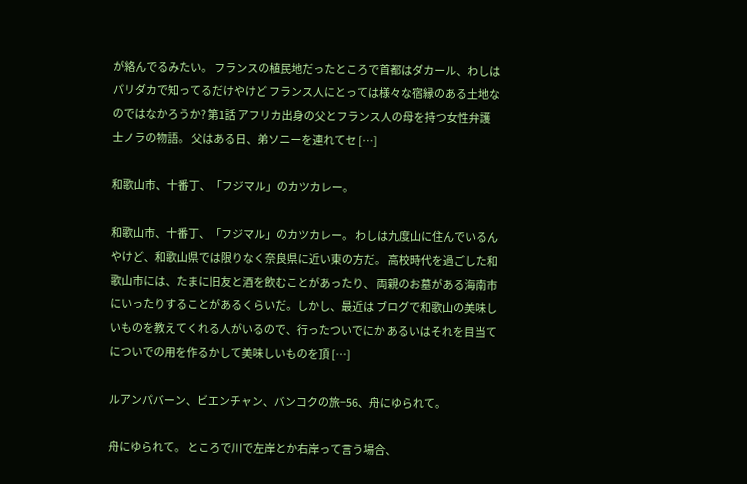が絡んでるみたい。 フランスの植民地だったところで首都はダカール、わしはパリダカで知ってるだけやけど フランス人にとっては様々な宿縁のある土地なのではなかろうか? 第1話 アフリカ出身の父とフランス人の母を持つ女性弁護士ノラの物語。 父はある日、弟ソニーを連れてセ […]

和歌山市、十番丁、「フジマル」のカツカレー。

和歌山市、十番丁、「フジマル」のカツカレー。 わしは九度山に住んでいるんやけど、和歌山県では限りなく奈良県に近い東の方だ。 高校時代を過ごした和歌山市には、たまに旧友と酒を飲むことがあったり、 両親のお墓がある海南市にいったりすることがあるくらいだ。しかし、最近は ブログで和歌山の美味しいものを教えてくれる人がいるので、行ったついでにか あるいはそれを目当てについでの用を作るかして美味しいものを頂 […]

ルアンパバーン、ビエンチャン、バンコクの旅−56、舟にゆられて。

舟にゆられて。 ところで川で左岸とか右岸って言う場合、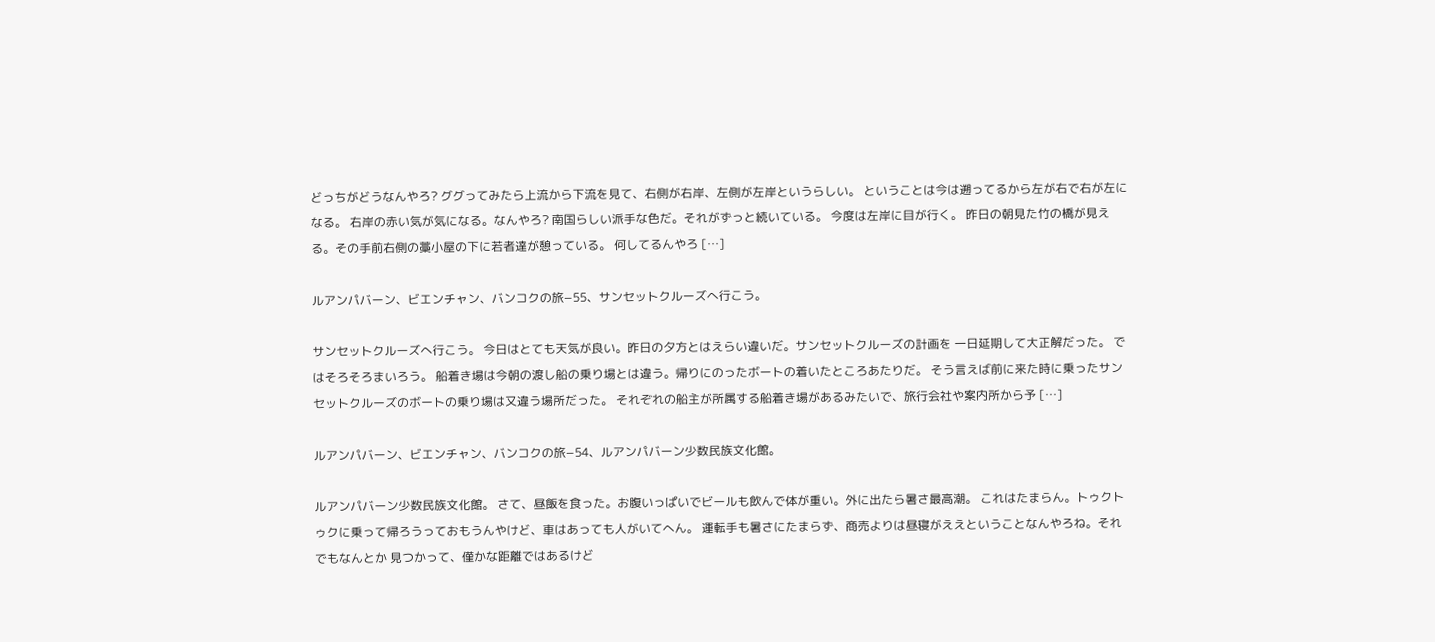どっちがどうなんやろ? ググってみたら上流から下流を見て、右側が右岸、左側が左岸というらしい。 ということは今は遡ってるから左が右で右が左になる。 右岸の赤い気が気になる。なんやろ? 南国らしい派手な色だ。それがずっと続いている。 今度は左岸に目が行く。 昨日の朝見た竹の橋が見える。その手前右側の藁小屋の下に若者達が憩っている。 何してるんやろ […]

ルアンパバーン、ビエンチャン、バンコクの旅−55、サンセットクルーズへ行こう。

サンセットクルーズへ行こう。 今日はとても天気が良い。昨日の夕方とはえらい違いだ。サンセットクルーズの計画を 一日延期して大正解だった。 ではそろそろまいろう。 船着き場は今朝の渡し船の乗り場とは違う。帰りにのったボートの着いたところあたりだ。 そう言えば前に来た時に乗ったサンセットクルーズのボートの乗り場は又違う場所だった。 それぞれの船主が所属する船着き場があるみたいで、旅行会社や案内所から予 […]

ルアンパバーン、ビエンチャン、バンコクの旅−54、ルアンパバーン少数民族文化館。

ルアンパバーン少数民族文化館。 さて、昼飯を食った。お腹いっぱいでビールも飲んで体が重い。外に出たら暑さ最高潮。 これはたまらん。トゥクトゥクに乗って帰ろうっておもうんやけど、車はあっても人がいてへん。 運転手も暑さにたまらず、商売よりは昼寝がええということなんやろね。それでもなんとか 見つかって、僅かな距離ではあるけど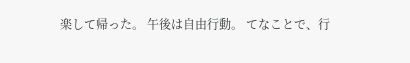楽して帰った。 午後は自由行動。 てなことで、行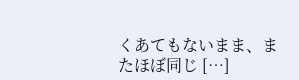くあてもないまま、またほぼ同じ […]